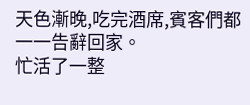天色漸晚,吃完酒席,賓客們都一一告辭回家。
忙活了一整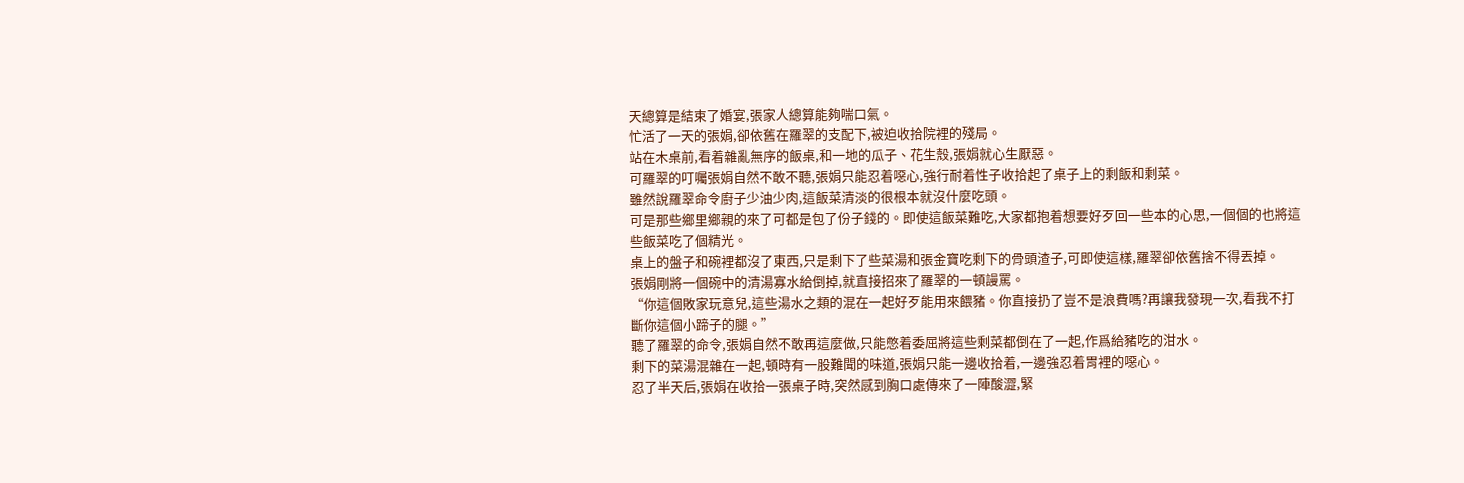天總算是結束了婚宴,張家人總算能夠喘口氣。
忙活了一天的張娟,卻依舊在羅翠的支配下,被迫收拾院裡的殘局。
站在木桌前,看着雜亂無序的飯桌,和一地的瓜子、花生殼,張娟就心生厭惡。
可羅翠的叮囑張娟自然不敢不聽,張娟只能忍着噁心,強行耐着性子收拾起了桌子上的剩飯和剩菜。
雖然說羅翠命令廚子少油少肉,這飯菜清淡的很根本就沒什麼吃頭。
可是那些鄉里鄉親的來了可都是包了份子錢的。即使這飯菜難吃,大家都抱着想要好歹回一些本的心思,一個個的也將這些飯菜吃了個精光。
桌上的盤子和碗裡都沒了東西,只是剩下了些菜湯和張金寶吃剩下的骨頭渣子,可即使這樣,羅翠卻依舊捨不得丟掉。
張娟剛將一個碗中的清湯寡水給倒掉,就直接招來了羅翠的一頓謾罵。
“你這個敗家玩意兒,這些湯水之類的混在一起好歹能用來餵豬。你直接扔了豈不是浪費嗎?再讓我發現一次,看我不打斷你這個小蹄子的腿。”
聽了羅翠的命令,張娟自然不敢再這麼做,只能憋着委屈將這些剩菜都倒在了一起,作爲給豬吃的泔水。
剩下的菜湯混雜在一起,頓時有一股難聞的味道,張娟只能一邊收拾着,一邊強忍着胃裡的噁心。
忍了半天后,張娟在收拾一張桌子時,突然感到胸口處傳來了一陣酸澀,緊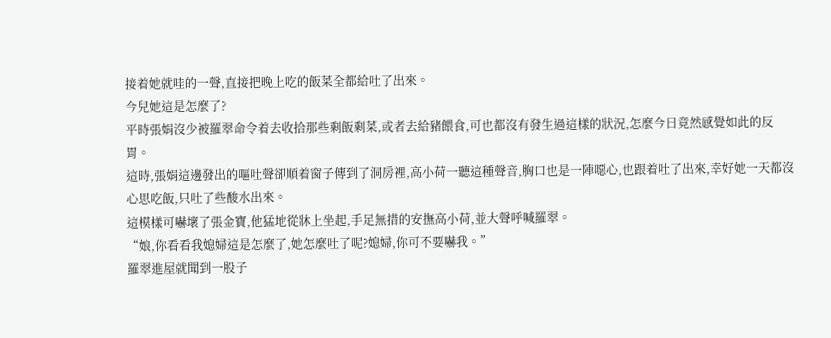接着她就哇的一聲,直接把晚上吃的飯菜全都給吐了出來。
今兒她這是怎麼了?
平時張娟沒少被羅翠命令着去收拾那些剩飯剩菜,或者去給豬餵食,可也都沒有發生過這樣的狀況,怎麼今日竟然感覺如此的反胃。
這時,張娟這邊發出的嘔吐聲卻順着窗子傳到了洞房裡,高小荷一聽這種聲音,胸口也是一陣噁心,也跟着吐了出來,幸好她一天都沒心思吃飯,只吐了些酸水出來。
這模樣可嚇壞了張金寶,他猛地從牀上坐起,手足無措的安撫高小荷,並大聲呼喊羅翠。
“娘,你看看我媳婦這是怎麼了,她怎麼吐了呢?媳婦,你可不要嚇我。”
羅翠進屋就聞到一股子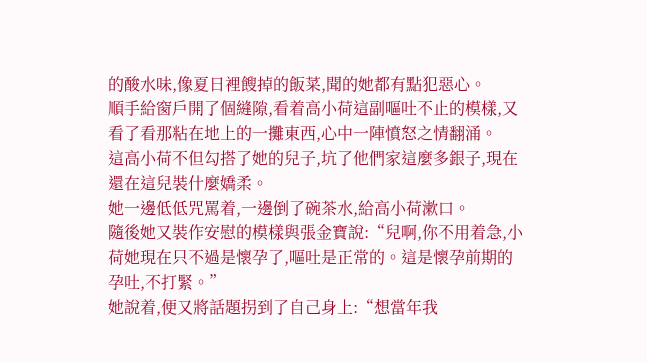的酸水味,像夏日裡餿掉的飯菜,聞的她都有點犯惡心。
順手給窗戶開了個縫隙,看着高小荷這副嘔吐不止的模樣,又看了看那粘在地上的一攤東西,心中一陣憤怒之情翻涌。
這高小荷不但勾搭了她的兒子,坑了他們家這麼多銀子,現在還在這兒裝什麼嬌柔。
她一邊低低咒罵着,一邊倒了碗茶水,給高小荷漱口。
隨後她又裝作安慰的模樣與張金寶說:“兒啊,你不用着急,小荷她現在只不過是懷孕了,嘔吐是正常的。這是懷孕前期的孕吐,不打緊。”
她說着,便又將話題拐到了自己身上:“想當年我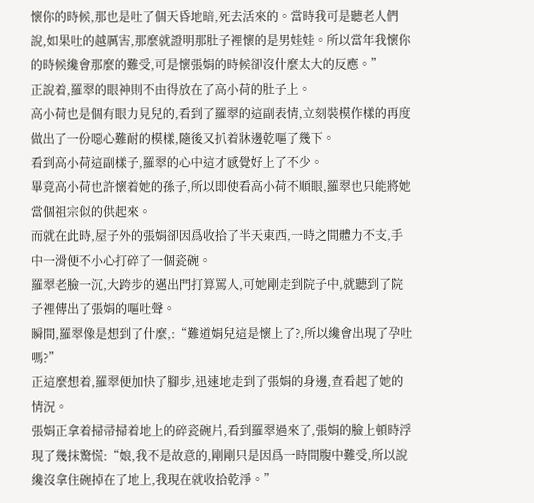懷你的時候,那也是吐了個天昏地暗,死去活來的。當時我可是聽老人們說,如果吐的越厲害,那麼就證明那肚子裡懷的是男娃娃。所以當年我懷你的時候纔會那麼的難受,可是懷張娟的時候卻沒什麼太大的反應。”
正說着,羅翠的眼神則不由得放在了高小荷的肚子上。
高小荷也是個有眼力見兒的,看到了羅翠的這副表情,立刻裝模作樣的再度做出了一份噁心難耐的模樣,隨後又扒着牀邊乾嘔了幾下。
看到高小荷這副樣子,羅翠的心中這才感覺好上了不少。
畢竟高小荷也許懷着她的孫子,所以即使看高小荷不順眼,羅翠也只能將她當個祖宗似的供起來。
而就在此時,屋子外的張娟卻因爲收拾了半天東西,一時之間體力不支,手中一滑便不小心打碎了一個瓷碗。
羅翠老臉一沉,大跨步的邁出門打算罵人,可她剛走到院子中,就聽到了院子裡傳出了張娟的嘔吐聲。
瞬間,羅翠像是想到了什麼,:“難道娟兒這是懷上了?,所以纔會出現了孕吐嗎?”
正這麼想着,羅翠便加快了腳步,迅速地走到了張娟的身邊,查看起了她的情況。
張娟正拿着掃帚掃着地上的碎瓷碗片,看到羅翠過來了,張娟的臉上頓時浮現了幾抹驚慌:“娘,我不是故意的,剛剛只是因爲一時間腹中難受,所以說纔沒拿住碗掉在了地上,我現在就收拾乾淨。”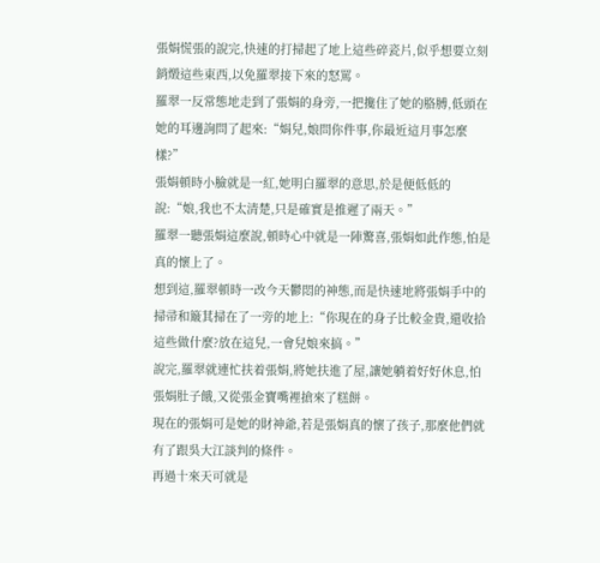張娟慌張的說完,快速的打掃起了地上這些碎瓷片,似乎想要立刻銷燬這些東西,以免羅翠接下來的怒罵。
羅翠一反常態地走到了張娟的身旁,一把攙住了她的胳膊,低頭在她的耳邊詢問了起來:“娟兒,娘問你件事,你最近這月事怎麼樣?”
張娟頓時小臉就是一紅,她明白羅翠的意思,於是便低低的說:“娘,我也不太清楚,只是確實是推遲了兩天。”
羅翠一聽張娟這麼說,頓時心中就是一陣驚喜,張娟如此作態,怕是真的懷上了。
想到這,羅翠頓時一改今天鬱悶的神態,而是快速地將張娟手中的掃帚和簸萁掃在了一旁的地上:“你現在的身子比較金貴,還收拾這些做什麼?放在這兒,一會兒娘來搞。”
說完,羅翠就連忙扶着張娟,將她扶進了屋,讓她躺着好好休息,怕張娟肚子餓,又從張金寶嘴裡搶來了糕餅。
現在的張娟可是她的財神爺,若是張娟真的懷了孩子,那麼他們就有了跟吳大江談判的條件。
再過十來天可就是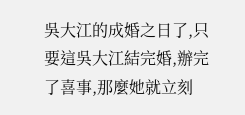吳大江的成婚之日了,只要這吳大江結完婚,辦完了喜事,那麼她就立刻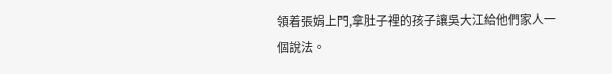領着張娟上門,拿肚子裡的孩子讓吳大江給他們家人一個說法。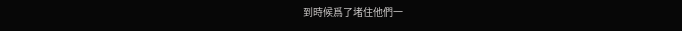到時候爲了堵住他們一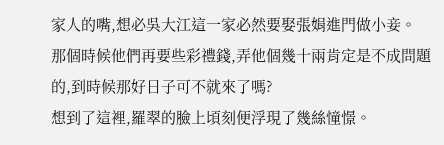家人的嘴,想必吳大江這一家必然要娶張娟進門做小妾。
那個時候他們再要些彩禮錢,弄他個幾十兩肯定是不成問題的,到時候那好日子可不就來了嗎?
想到了這裡,羅翠的臉上頃刻便浮現了幾絲憧憬。